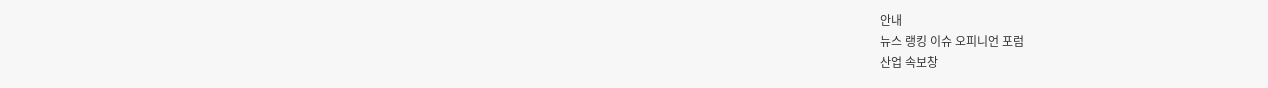안내
뉴스 랭킹 이슈 오피니언 포럼
산업 속보창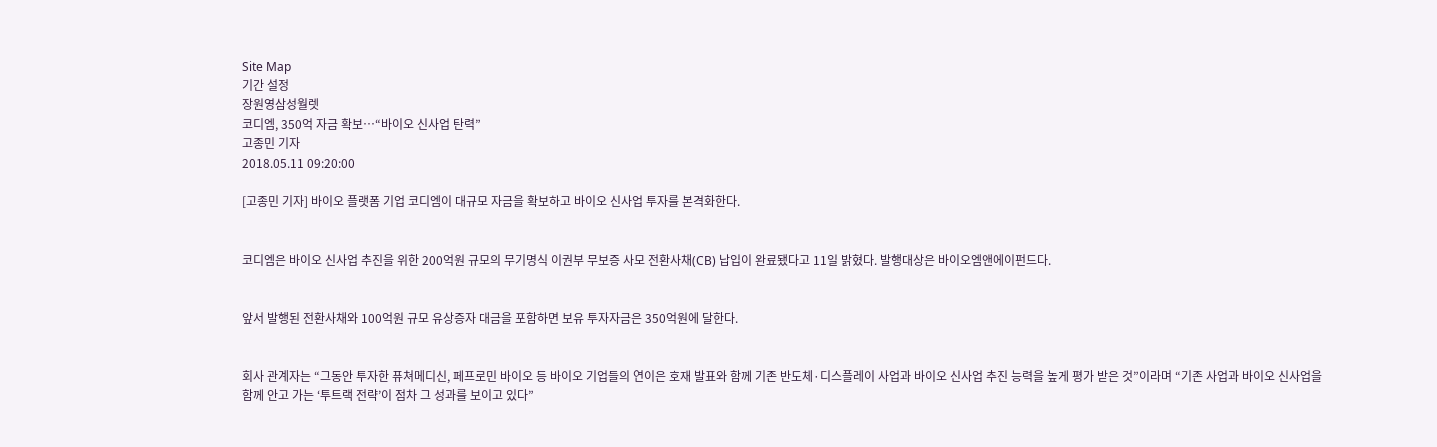Site Map
기간 설정
장원영삼성월렛
코디엠, 350억 자금 확보…“바이오 신사업 탄력”
고종민 기자
2018.05.11 09:20:00

[고종민 기자] 바이오 플랫폼 기업 코디엠이 대규모 자금을 확보하고 바이오 신사업 투자를 본격화한다.


코디엠은 바이오 신사업 추진을 위한 200억원 규모의 무기명식 이권부 무보증 사모 전환사채(CB) 납입이 완료됐다고 11일 밝혔다. 발행대상은 바이오엠앤에이펀드다.


앞서 발행된 전환사채와 100억원 규모 유상증자 대금을 포함하면 보유 투자자금은 350억원에 달한다.


회사 관계자는 “그동안 투자한 퓨쳐메디신, 페프로민 바이오 등 바이오 기업들의 연이은 호재 발표와 함께 기존 반도체·디스플레이 사업과 바이오 신사업 추진 능력을 높게 평가 받은 것”이라며 “기존 사업과 바이오 신사업을 함께 안고 가는 ‘투트랙 전략’이 점차 그 성과를 보이고 있다”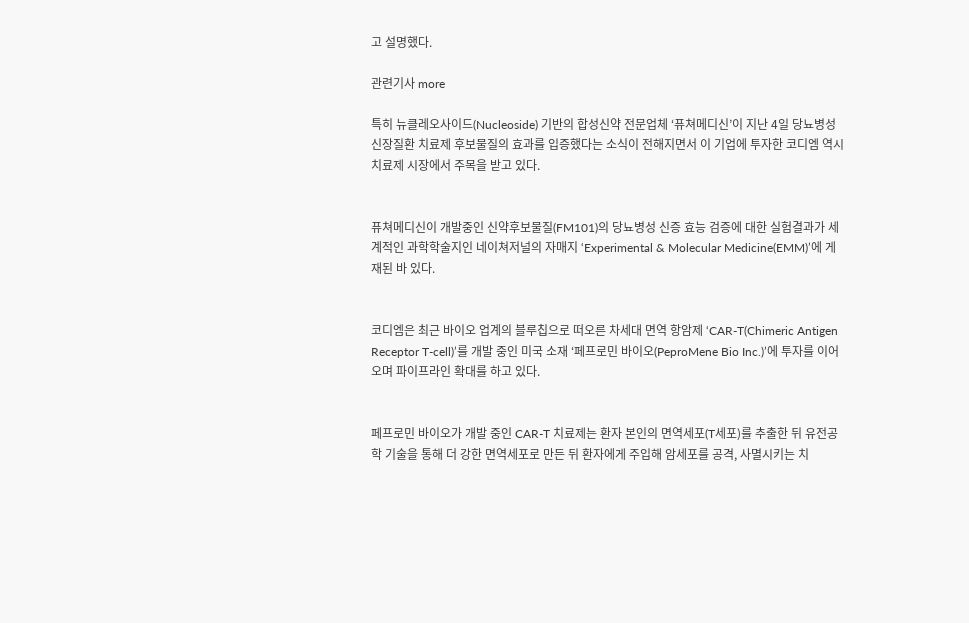고 설명했다.

관련기사 more

특히 뉴클레오사이드(Nucleoside) 기반의 합성신약 전문업체 ‘퓨쳐메디신’이 지난 4일 당뇨병성 신장질환 치료제 후보물질의 효과를 입증했다는 소식이 전해지면서 이 기업에 투자한 코디엠 역시 치료제 시장에서 주목을 받고 있다.


퓨쳐메디신이 개발중인 신약후보물질(FM101)의 당뇨병성 신증 효능 검증에 대한 실험결과가 세계적인 과학학술지인 네이쳐저널의 자매지 ‘Experimental & Molecular Medicine(EMM)’에 게재된 바 있다.


코디엠은 최근 바이오 업계의 블루칩으로 떠오른 차세대 면역 항암제 ‘CAR-T(Chimeric Antigen Receptor T-cell)’를 개발 중인 미국 소재 ‘페프로민 바이오(PeproMene Bio Inc.)’에 투자를 이어오며 파이프라인 확대를 하고 있다.


페프로민 바이오가 개발 중인 CAR-T 치료제는 환자 본인의 면역세포(T세포)를 추출한 뒤 유전공학 기술을 통해 더 강한 면역세포로 만든 뒤 환자에게 주입해 암세포를 공격, 사멸시키는 치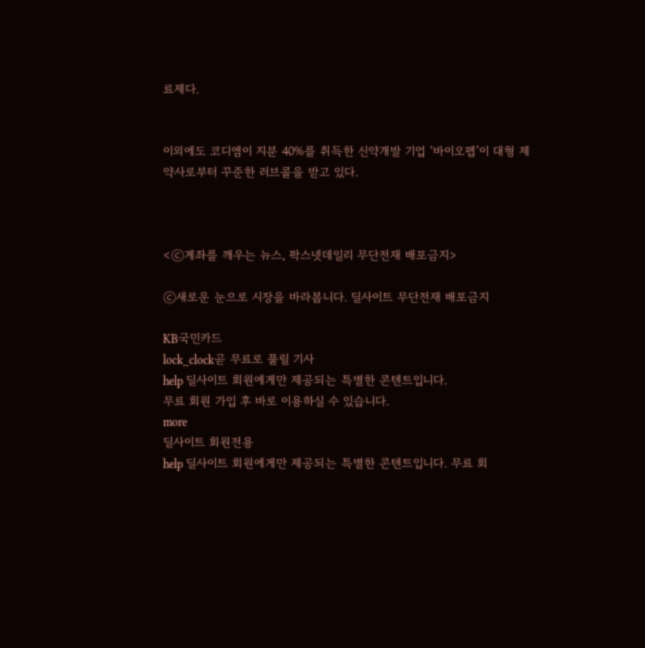료제다.


이외에도 코디엠이 지분 40%를 취득한 신약개발 기업 ‘바이오펩’이 대형 제약사로부터 꾸준한 러브콜을 받고 있다.



<ⓒ계좌를 깨우는 뉴스, 팍스넷데일리 무단전재 배포금지>

ⓒ새로운 눈으로 시장을 바라봅니다. 딜사이트 무단전재 배포금지

KB국민카드
lock_clock곧 무료로 풀릴 기사
help 딜사이트 회원에게만 제공되는 특별한 콘텐트입니다.
무료 회원 가입 후 바로 이용하실 수 있습니다.
more
딜사이트 회원전용
help 딜사이트 회원에게만 제공되는 특별한 콘텐트입니다. 무료 회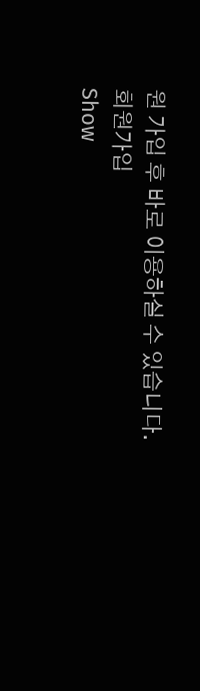원 가입 후 바로 이용하실 수 있습니다.
회원가입
Show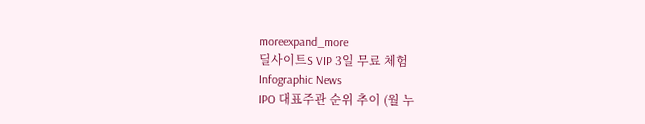moreexpand_more
딜사이트S VIP 3일 무료 체험
Infographic News
IPO 대표주관 순위 추이 (월 누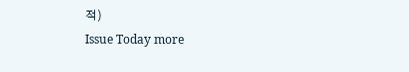적)
Issue Today more